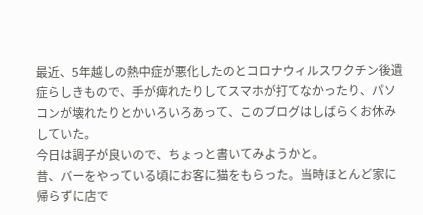最近、5年越しの熱中症が悪化したのとコロナウィルスワクチン後遺症らしきもので、手が痺れたりしてスマホが打てなかったり、パソコンが壊れたりとかいろいろあって、このブログはしばらくお休みしていた。
今日は調子が良いので、ちょっと書いてみようかと。
昔、バーをやっている頃にお客に猫をもらった。当時ほとんど家に帰らずに店で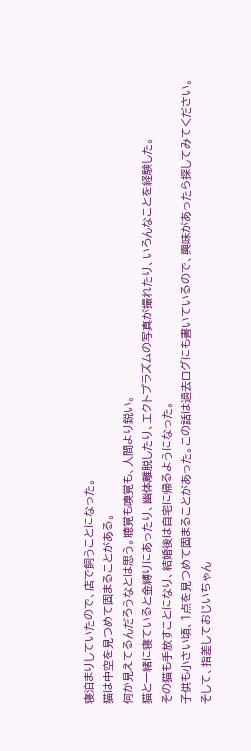寝泊まりしていたので、店で飼うことになった。
猫は中空を見つめて固まることがある。
何か見えてるんだろうなとは思う。聴覚も嗅覚も、人間より鋭い。
猫と一緒に寝ていると金縛りにあったり、幽体離脱したり、エクトプラズムの写真が撮れたり、いろんなことを経験した。
その猫も手放すことになり、結婚後は自宅に帰るようになった。
子供も小さい頃、1点を見つめて固まることがあった。この話は過去ログにも書いているので、興味があったら探してみてください。
そして、指差しておじいちゃん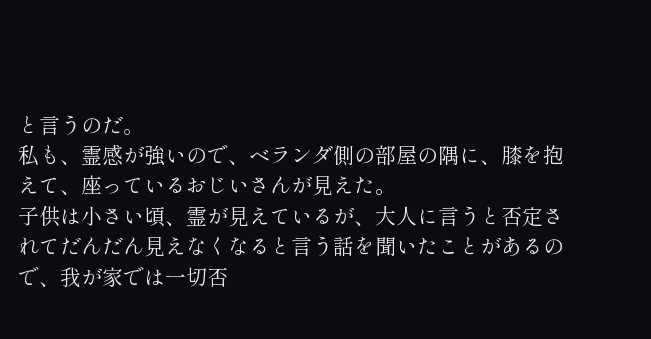と言うのだ。
私も、霊感が強いので、ベランダ側の部屋の隅に、膝を抱えて、座っているおじいさんが見えた。
子供は小さい頃、霊が見えているが、大人に言うと否定されてだんだん見えなくなると言う話を聞いたことがあるので、我が家では一切否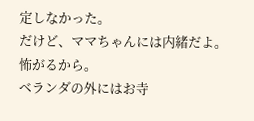定しなかった。
だけど、ママちゃんには内緒だよ。怖がるから。
ベランダの外にはお寺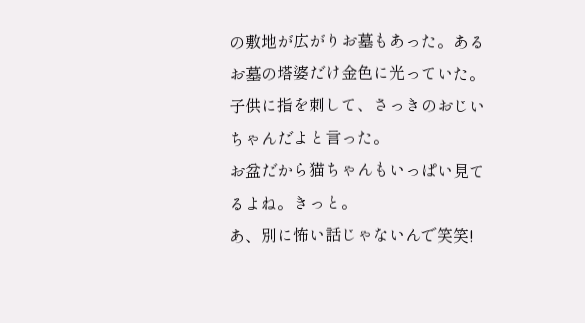の敷地が広がりお墓もあった。あるお墓の塔婆だけ金色に光っていた。
子供に指を刺して、さっきのおじいちゃんだよと言った。
お盆だから猫ちゃんもいっぱい見てるよね。きっと。
あ、別に怖い話じゃないんで笑笑!